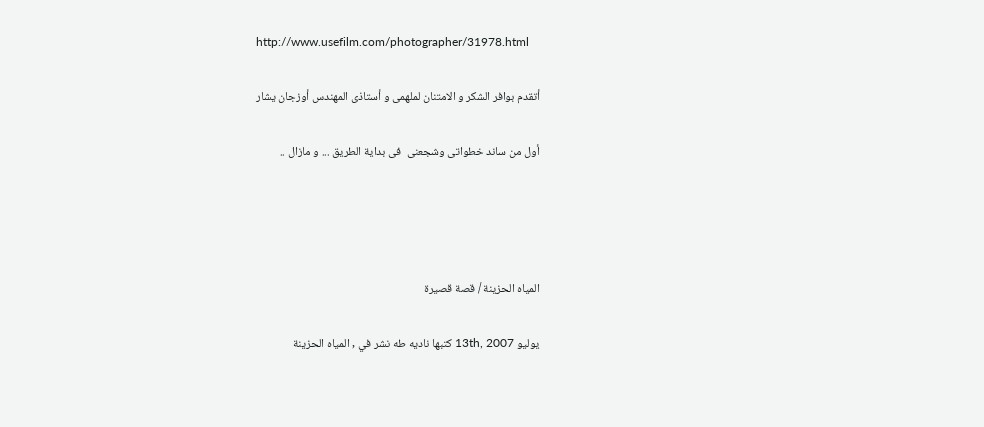http://www.usefilm.com/photographer/31978.html

أتقدم بوافر الشكر و الامتنان لملهمى و أستاذى المهندس أوزجان يشار

أول من ساند خطواتى وشجعنى  فى بداية الطريق ... و مازال ..




المياه الحزينة / قصة قصيرة

يوليو 13th, 2007 كتبها ناديه طه نشر في , المياه الحزينة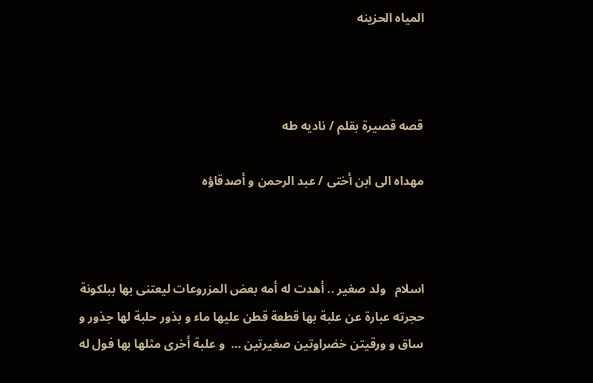المياه الحزينه



قصه قصيرة بقلم / ناديه طه

مهداه الى ابن أختى / عبد الرحمن و أصدقاؤه



اسلام   ولد صغير .. أهدت له أمه بعض المزروعات ليعتنى بها ببلكونة حجرته عبارة عن علبة بها قطعة قطن عليها ماء و بذور حلبة لها جذور و ساق و ورقيتن خضراوتين صغيرتين …  و علبة أخرى مثلها بها فول له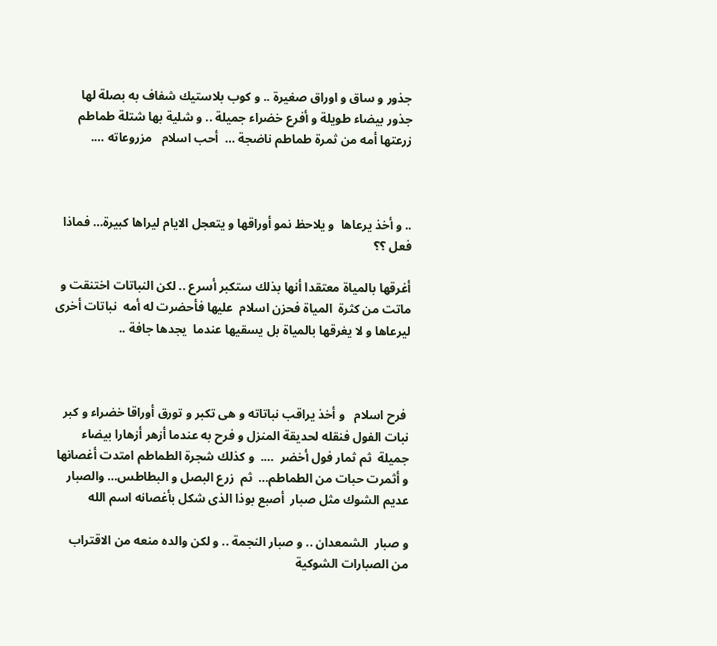جذور و ساق و اوراق صغيرة .. و كوب بلاستيك شفاف به بصلة لها جذور بيضاء طويلة و أفرع خضراء جميلة .. و شلية بها شتلة طماطم زرعتها أمه من ثمرة طماطم ناضجة …  أحب اسلام   مزروعاته ….



.. و أخذ يرعاها  و يلاحظ نمو أوراقها و يتعجل الايام ليراها كبيرة… فماذا فعل ؟؟

أغرقها بالمياة معتقدا أنها بذلك ستكبر أسرع .. لكن النباتات اختنقت و ماتت من كثرة  المياة فحزن اسلام  عليها فأحضرت له أمه  نباتات أخرى ليرعاها و لا يغرقها بالمياة بل يسقيها عندما  يجدها جافة ..



 فرح اسلام   و أخذ يراقب نباتاته و هى تكبر و تورق أوراقا خضراء و كبر نبات الفول فنقله لحديقة المنزل و فرح به عندما أزهر أزهارا بيضاء جميلة  ثم ثمار فول أخضر  ….  و كذلك شجرة الطماطم امتدت أغصانها و أثمرت حبات من الطماطم…  ثم  زرع البصل و البطاطس… والصبار عديم الشوك مثل صبار  أصبع بوذا الذى شكل بأغصانه اسم الله

و صبار  الشمعدان .. و صبار النجمة .. و لكن والده منعه من الاقتراب من الصبارات الشوكية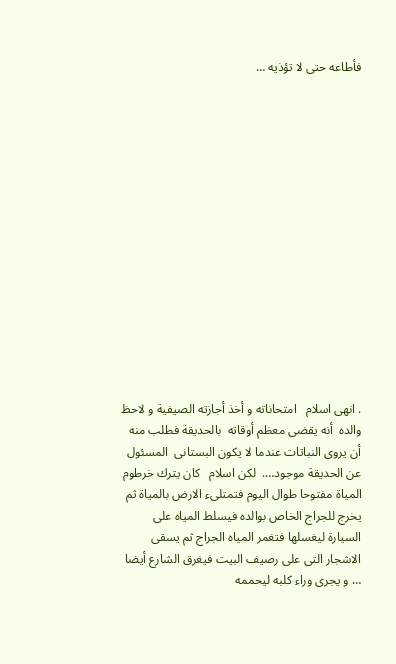فأطاعه حتى لا تؤذيه …















. انهى اسلام   امتحاناته و أخذ أجازته الصيفية و لاحظ والده  أنه يقضى معظم أوقاته  بالحديقة فطلب منه أن يروى النباتات عندما لا يكون البستانى  المسئول عن الحديقة موجود….  لكن اسلام   كان يترك خرطوم المياة مفتوحا طوال اليوم فتمتلىء الارض بالمياة ثم يخرج للجراج الخاص بوالده فيسلط المياه على السيارة ليغسلها فتغمر المياه الجراج ثم يسقى الاشجار التى على رصيف البيت فيغرق الشارع أيضا … و يجرى وراء كلبه ليحممه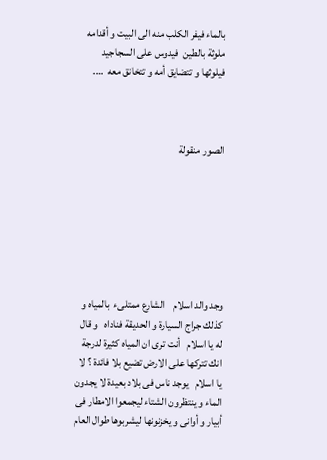بالماء فيفر الكلب منه الى البيت و أقدامه ملوثة بالطين  فيدوس على السجاجيد فيلوثها و تتضايق أمه و تتخانق معه  ….



الصور منقولة







وجد والد اسلام    الشارع ممتلىء  بالمياه و كذلك جراج السيارة و الحديقة فناداه   و قال له يا اسلام   أنت ترى ان المياه كثيرة لدرجة انك تتركها على الارض تضيع بلا فائدة ؟ لا يا اسلام   يوجد ناس فى بلاد بعيدة لا يجدون الماء و ينتظرون الشتاء ليجمعوا الامطار فى أبيار و أوانى و يخزنونها ليشربوها طوال العام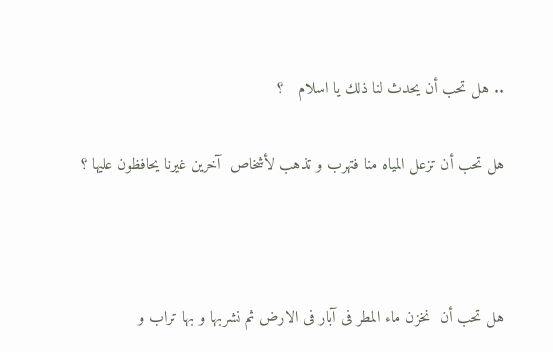.. هل تحب أن يحدث لنا ذلك يا اسلام   ؟

هل تحب أن تزعل المياه منا فتهرب و تذهب لأشخاص  آخرين غيرنا يحافظون عليها ؟



هل تحب أن  نخزن ماء المطر فى آبار فى الارض ثم نشربها و بها تراب و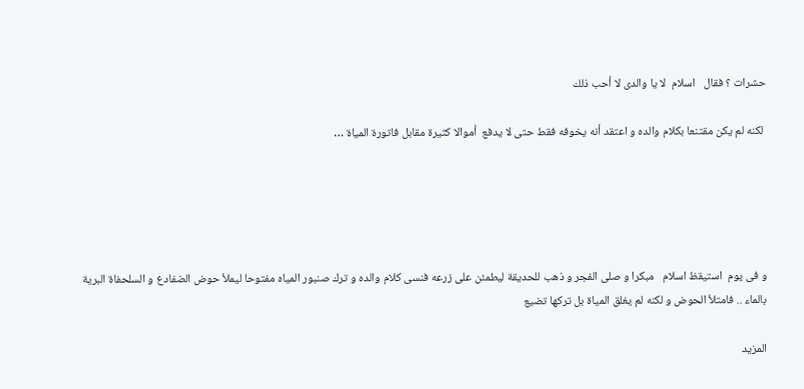حشرات ؟ فقال   اسلام  لا يا والدى لا أحب ذلك

 لكنه لم يكن مقتنعا بكلام والده و اعتقد أنه يخوفه فقط حتى لا يدفع  أموالا كثيرة مقابل فاتورة المياة …





و فى يوم  استيقظ اسلام   مبكرا و صلى الفجر و ذهب للحديقة ليطمئن على زرعه فنسى كلام والده و ترك صنبور المياه مفتوحا ليملأ حوض الضفادع و السلحفاة البرية بالماء .. فامتلأ الحوض و لكنه لم يغلق المياة بل تركها تضيع

المزيد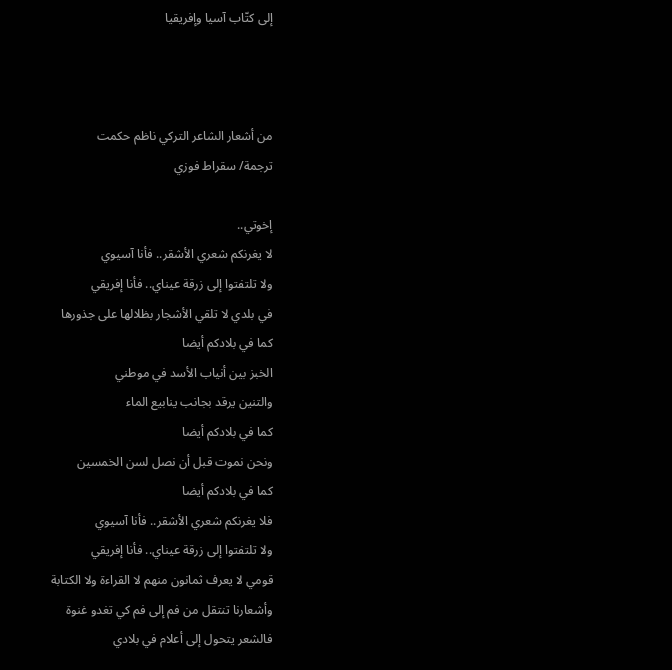إلى كتّاب آسيا وإفريقيا



من أشعار الشاعر التركي ناظم حكمت
ترجمة/ سقراط فوزي

إخوتي..
لا يغرنكم شعري الأشقر.. فأنا آسيوي
ولا تلتفتوا إلى زرقة عيناي.. فأنا إفريقي
في بلدي لا تلقي الأشجار بظلالها على جذورها
كما في بلادكم أيضا
الخبز بين أنياب الأسد في موطني
والتنين يرقد بجانب ينابيع الماء
كما في بلادكم أيضا
ونحن نموت قبل أن نصل لسن الخمسين
كما في بلادكم أيضا
فلا يغرنكم شعري الأشقر.. فأنا آسيوي
ولا تلتفتوا إلى زرقة عيناي.. فأنا إفريقي
قومي لا يعرف ثمانون منهم لا القراءة ولا الكتابة
وأشعارنا تنتقل من فم إلى فم كي تغدو غنوة
فالشعر يتحول إلى أعلام في بلادي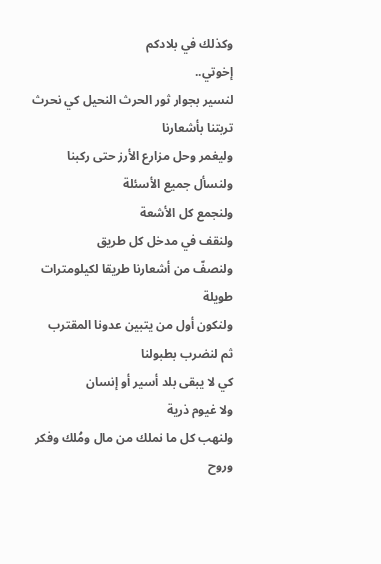وكذلك في بلادكم
إخوتي..
لنسير بجوار ثور الحرث النحيل كي نحرث تربتنا بأشعارنا
وليغمر وحل مزارع الأرز حتى ركبنا
ولنسأل جميع الأسئلة
ولنجمع كل الأشعة
ولنقف في مدخل كل طريق
ولنصفّ من أشعارنا طريقا لكيلومترات طويلة
ولنكون أول من يتبين عدونا المقترب
ثم لنضرب بطبولنا
كي لا يبقى بلد أسير أو إنسان
ولا غيوم ذرية
ولنهب كل ما نملك من مال ومُلك وفكر وروح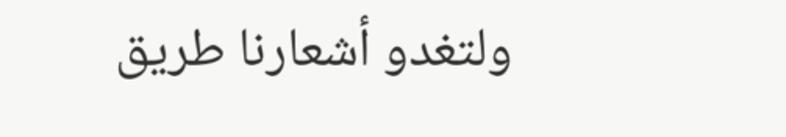ولتغدو أشعارنا طريق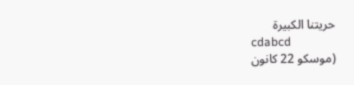حريتنا الكبيرة
cdabcd
(موسكو 22 كانون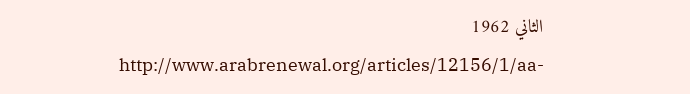الثاني 1962
http://www.arabrenewal.org/articles/12156/1/aa-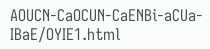AOUCN-CaOCUN-CaENBi-aCUa-IBaE/OYIE1.html